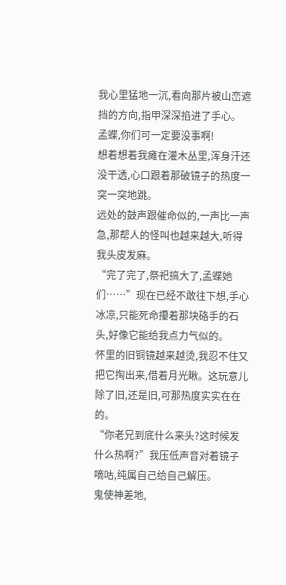我心里猛地一沉,看向那片被山峦遮挡的方向,指甲深深掐进了手心。
孟蝶,你们可一定要没事啊!
想着想着我瘫在灌木丛里,浑身汗还没干透,心口跟着那破镜子的热度一突一突地跳。
远处的鼓声跟催命似的,一声比一声急,那帮人的怪叫也越来越大,听得我头皮发麻。
“完了完了,祭祀搞大了,孟蝶她们……”现在已经不敢往下想,手心冰凉,只能死命攥着那块硌手的石头,好像它能给我点力气似的。
怀里的旧铜镜越来越烫,我忍不住又把它掏出来,借着月光瞅。这玩意儿除了旧,还是旧,可那热度实实在在的。
“你老兄到底什么来头?这时候发什么热啊?”我压低声音对着镜子嘀咕,纯属自己给自己解压。
鬼使神差地,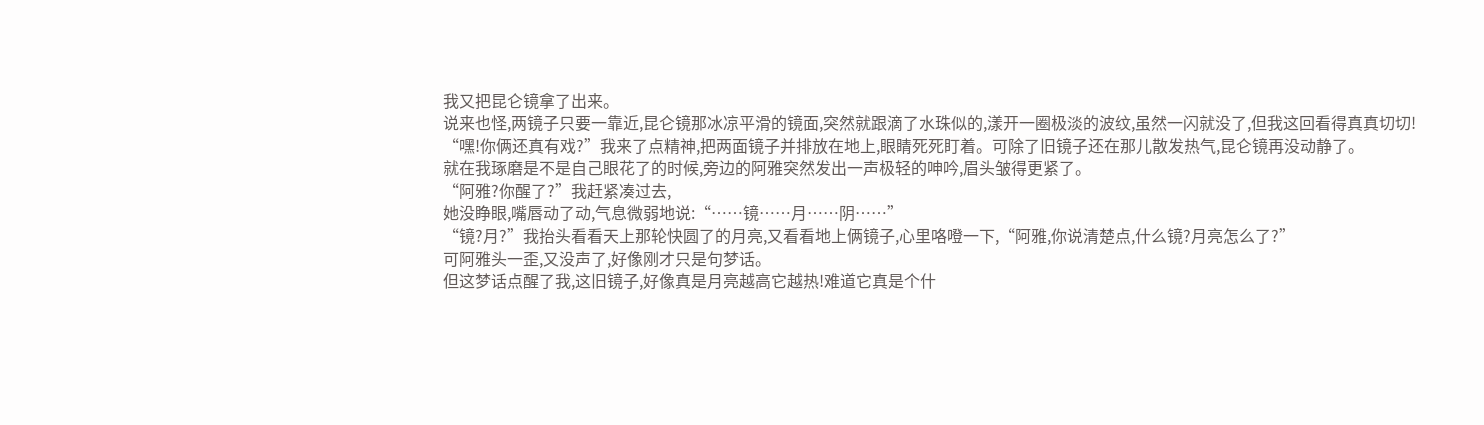我又把昆仑镜拿了出来。
说来也怪,两镜子只要一靠近,昆仑镜那冰凉平滑的镜面,突然就跟滴了水珠似的,漾开一圈极淡的波纹,虽然一闪就没了,但我这回看得真真切切!
“嘿!你俩还真有戏?”我来了点精神,把两面镜子并排放在地上,眼睛死死盯着。可除了旧镜子还在那儿散发热气,昆仑镜再没动静了。
就在我琢磨是不是自己眼花了的时候,旁边的阿雅突然发出一声极轻的呻吟,眉头皱得更紧了。
“阿雅?你醒了?”我赶紧凑过去,
她没睁眼,嘴唇动了动,气息微弱地说:“……镜……月……阴……”
“镜?月?”我抬头看看天上那轮快圆了的月亮,又看看地上俩镜子,心里咯噔一下,“阿雅,你说清楚点,什么镜?月亮怎么了?”
可阿雅头一歪,又没声了,好像刚才只是句梦话。
但这梦话点醒了我,这旧镜子,好像真是月亮越高它越热!难道它真是个什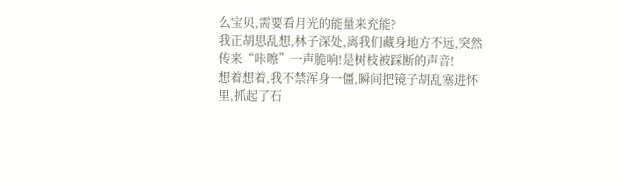么宝贝,需要看月光的能量来充能?
我正胡思乱想,林子深处,离我们藏身地方不远,突然传来“咔嚓”一声脆响!是树枝被踩断的声音!
想着想着,我不禁浑身一僵,瞬间把镜子胡乱塞进怀里,抓起了石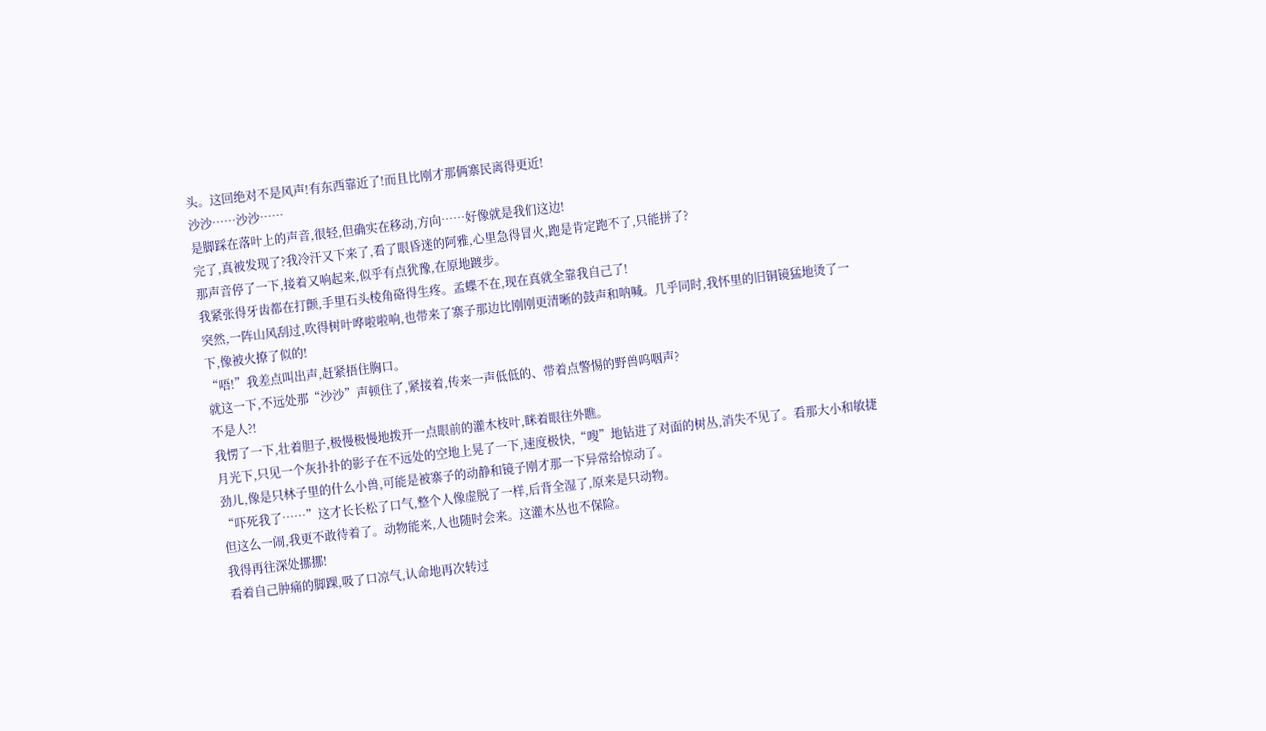头。这回绝对不是风声!有东西靠近了!而且比刚才那俩寨民离得更近!
沙沙……沙沙……
是脚踩在落叶上的声音,很轻,但确实在移动,方向……好像就是我们这边!
完了,真被发现了?我冷汗又下来了,看了眼昏迷的阿雅,心里急得冒火,跑是肯定跑不了,只能拼了?
那声音停了一下,接着又响起来,似乎有点犹豫,在原地踱步。
我紧张得牙齿都在打颤,手里石头棱角硌得生疼。孟蝶不在,现在真就全靠我自己了!
突然,一阵山风刮过,吹得树叶哗啦啦响,也带来了寨子那边比刚刚更清晰的鼓声和呐喊。几乎同时,我怀里的旧铜镜猛地烫了一下,像被火撩了似的!
“唔!”我差点叫出声,赶紧捂住胸口。
就这一下,不远处那“沙沙”声顿住了,紧接着,传来一声低低的、带着点警惕的野兽呜咽声?
不是人?!
我愣了一下,壮着胆子,极慢极慢地拨开一点眼前的灌木枝叶,眯着眼往外瞧。
月光下,只见一个灰扑扑的影子在不远处的空地上晃了一下,速度极快,“嗖”地钻进了对面的树丛,消失不见了。看那大小和敏捷劲儿,像是只林子里的什么小兽,可能是被寨子的动静和镜子刚才那一下异常给惊动了。
“吓死我了……”这才长长松了口气,整个人像虚脱了一样,后背全湿了,原来是只动物。
但这么一闹,我更不敢待着了。动物能来,人也随时会来。这灌木丛也不保险。
我得再往深处挪挪!
看着自己肿痛的脚踝,吸了口凉气,认命地再次转过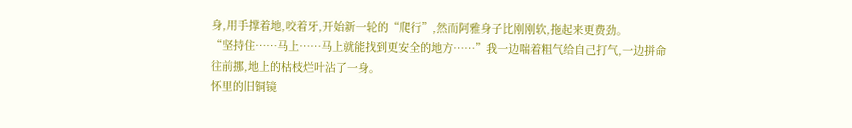身,用手撑着地,咬着牙,开始新一轮的“爬行”,然而阿雅身子比刚刚软,拖起来更费劲。
“坚持住……马上……马上就能找到更安全的地方……”我一边喘着粗气给自己打气,一边拼命往前挪,地上的枯枝烂叶沾了一身。
怀里的旧铜镜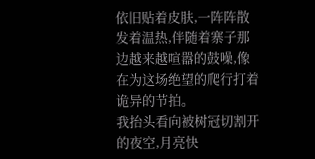依旧贴着皮肤,一阵阵散发着温热,伴随着寨子那边越来越喧嚣的鼓噪,像在为这场绝望的爬行打着诡异的节拍。
我抬头看向被树冠切割开的夜空,月亮快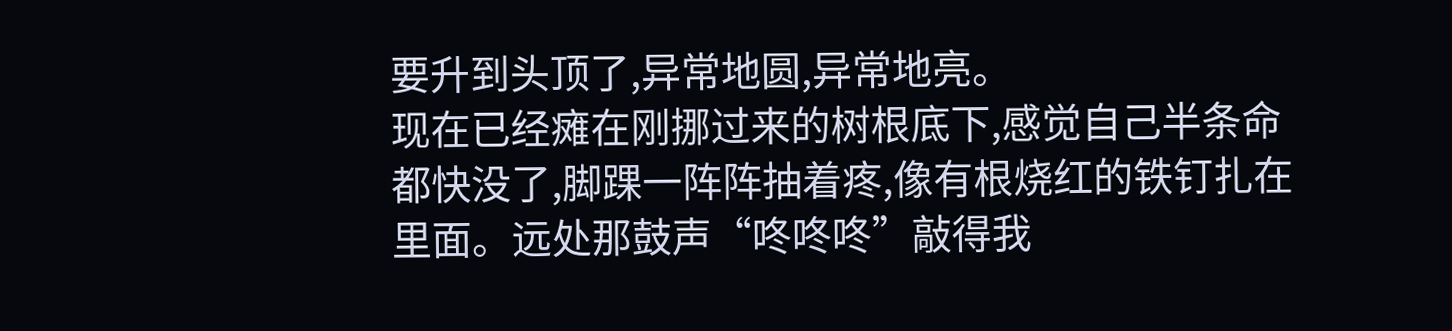要升到头顶了,异常地圆,异常地亮。
现在已经瘫在刚挪过来的树根底下,感觉自己半条命都快没了,脚踝一阵阵抽着疼,像有根烧红的铁钉扎在里面。远处那鼓声“咚咚咚”敲得我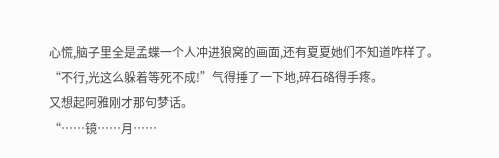心慌,脑子里全是孟蝶一个人冲进狼窝的画面,还有夏夏她们不知道咋样了。
“不行,光这么躲着等死不成!”气得捶了一下地,碎石硌得手疼。
又想起阿雅刚才那句梦话。
“……镜……月……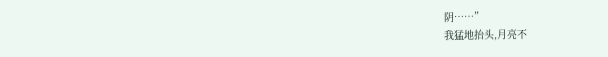阴……”
我猛地抬头,月亮不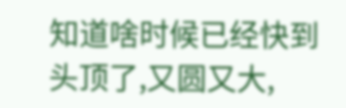知道啥时候已经快到头顶了,又圆又大,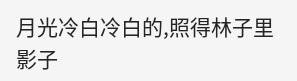月光冷白冷白的,照得林子里影子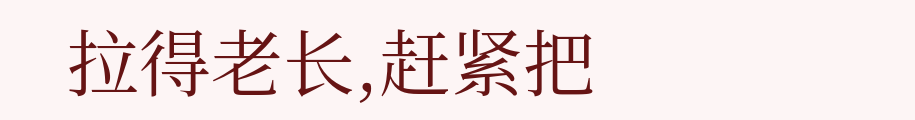拉得老长,赶紧把